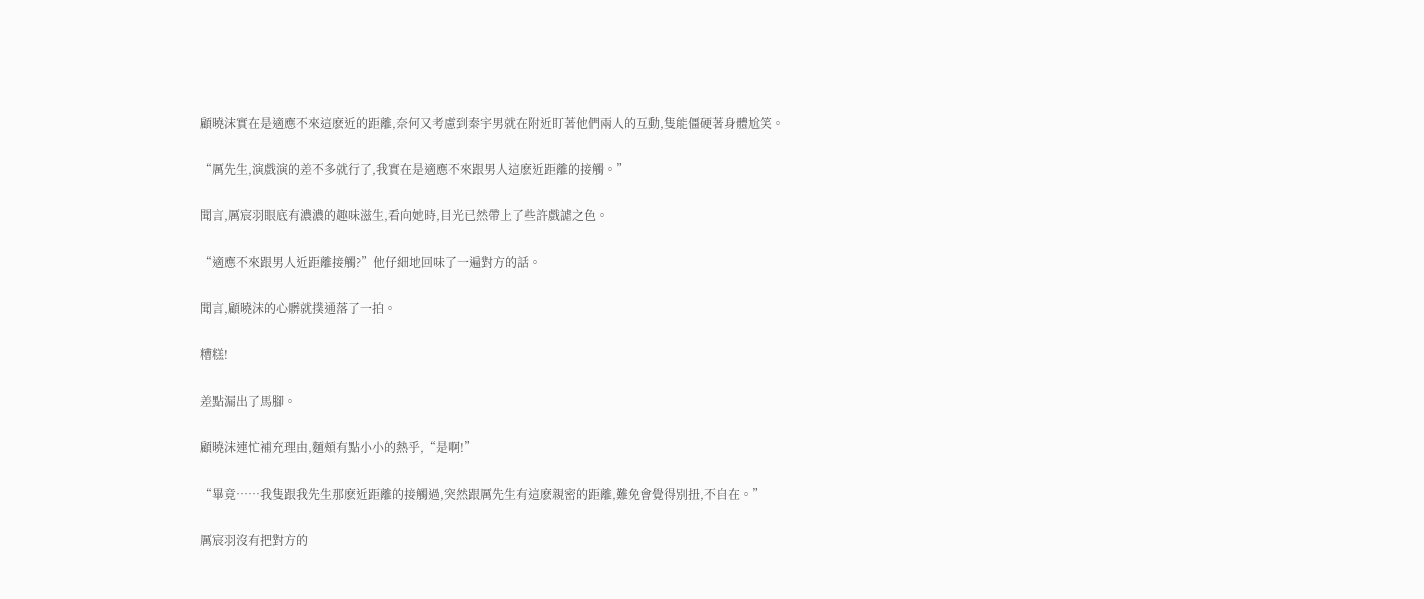顧曉沫實在是適應不來這麽近的距離,奈何又考慮到秦宇男就在附近盯著他們兩人的互動,隻能僵硬著身體尬笑。

“厲先生,演戲演的差不多就行了,我實在是適應不來跟男人這麽近距離的接觸。”

聞言,厲宸羽眼底有濃濃的趣味滋生,看向她時,目光已然帶上了些許戲謔之色。

“適應不來跟男人近距離接觸?”他仔細地回味了一遍對方的話。

聞言,顧曉沫的心髒就撲通落了一拍。

糟糕!

差點漏出了馬腳。

顧曉沫連忙補充理由,麵頰有點小小的熱乎,“是啊!”

“畢竟……我隻跟我先生那麽近距離的接觸過,突然跟厲先生有這麽親密的距離,難免會覺得別扭,不自在。”

厲宸羽沒有把對方的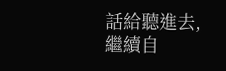話給聽進去,繼續自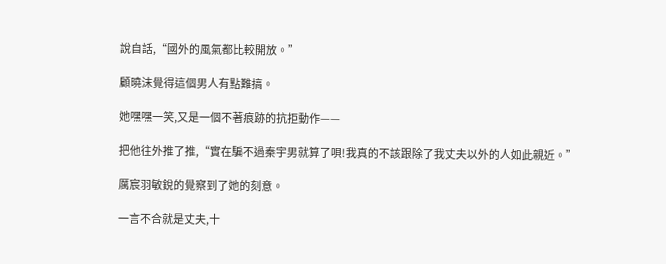說自話,“國外的風氣都比較開放。”

顧曉沫覺得這個男人有點難搞。

她嘿嘿一笑,又是一個不著痕跡的抗拒動作——

把他往外推了推,“實在騙不過秦宇男就算了唄!我真的不該跟除了我丈夫以外的人如此親近。”

厲宸羽敏銳的覺察到了她的刻意。

一言不合就是丈夫,十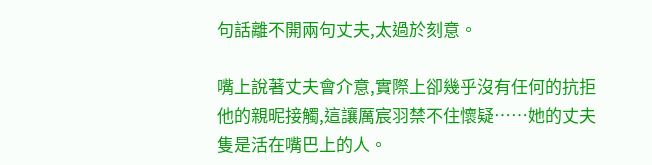句話離不開兩句丈夫,太過於刻意。

嘴上說著丈夫會介意,實際上卻幾乎沒有任何的抗拒他的親昵接觸,這讓厲宸羽禁不住懷疑……她的丈夫隻是活在嘴巴上的人。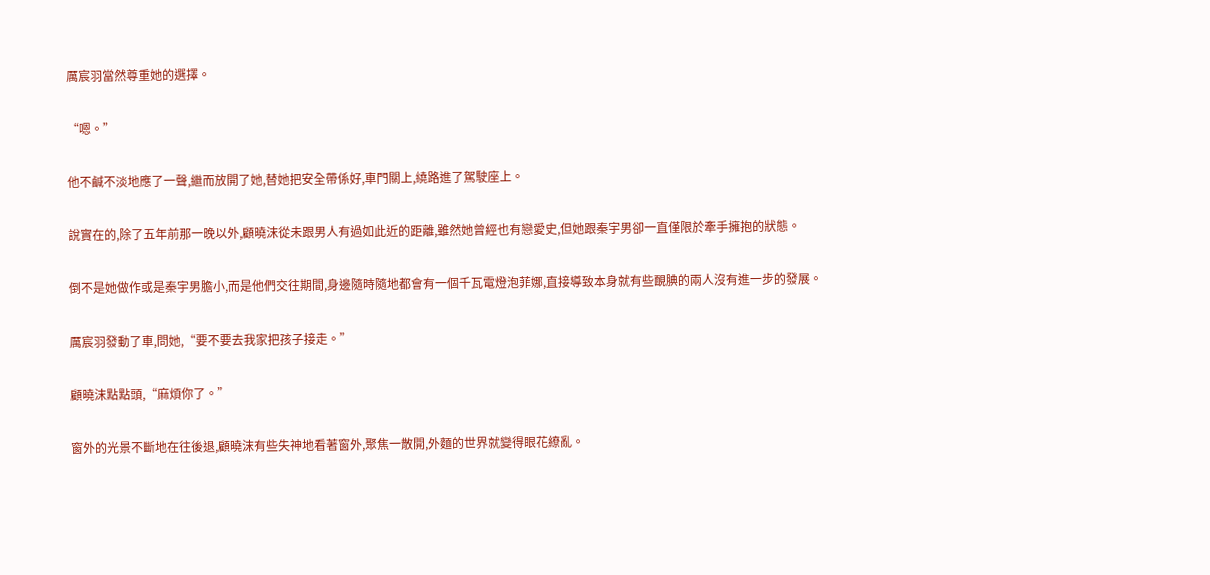厲宸羽當然尊重她的選擇。

“嗯。”

他不鹹不淡地應了一聲,繼而放開了她,替她把安全帶係好,車門關上,繞路進了駕駛座上。

說實在的,除了五年前那一晚以外,顧曉沫從未跟男人有過如此近的距離,雖然她曾經也有戀愛史,但她跟秦宇男卻一直僅限於牽手擁抱的狀態。

倒不是她做作或是秦宇男膽小,而是他們交往期間,身邊隨時隨地都會有一個千瓦電燈泡菲娜,直接導致本身就有些靦腆的兩人沒有進一步的發展。

厲宸羽發動了車,問她,“要不要去我家把孩子接走。”

顧曉沫點點頭,“麻煩你了。”

窗外的光景不斷地在往後退,顧曉沫有些失神地看著窗外,聚焦一散開,外麵的世界就變得眼花繚亂。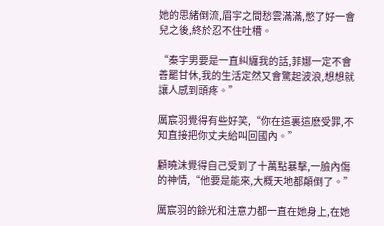她的思緒倒流,眉宇之間愁雲滿滿,憋了好一會兒之後,終於忍不住吐槽。

“秦宇男要是一直糾纏我的話,菲娜一定不會善罷甘休,我的生活定然又會驚起波浪,想想就讓人感到頭疼。”

厲宸羽覺得有些好笑,“你在這裏這麽受罪,不知直接把你丈夫給叫回國內。”

顧曉沫覺得自己受到了十萬點暴擊,一臉內傷的神情,“他要是能來,大概天地都顛倒了。”

厲宸羽的餘光和注意力都一直在她身上,在她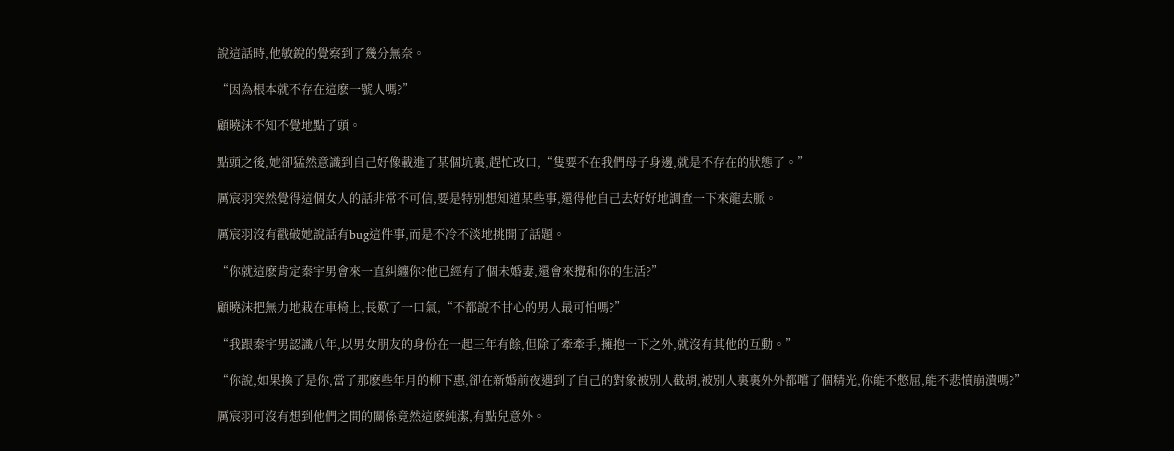說這話時,他敏銳的覺察到了幾分無奈。

“因為根本就不存在這麽一號人嗎?”

顧曉沫不知不覺地點了頭。

點頭之後,她卻猛然意識到自己好像載進了某個坑裏,趕忙改口,“隻要不在我們母子身邊,就是不存在的狀態了。”

厲宸羽突然覺得這個女人的話非常不可信,要是特別想知道某些事,還得他自己去好好地調查一下來龍去脈。

厲宸羽沒有戳破她說話有bug這件事,而是不冷不淡地挑開了話題。

“你就這麽肯定秦宇男會來一直糾纏你?他已經有了個未婚妻,還會來攪和你的生活?”

顧曉沫把無力地栽在車椅上,長歎了一口氣,“不都說不甘心的男人最可怕嗎?”

“我跟秦宇男認識八年,以男女朋友的身份在一起三年有餘,但除了牽牽手,擁抱一下之外,就沒有其他的互動。”

“你說,如果換了是你,當了那麽些年月的柳下惠,卻在新婚前夜遇到了自己的對象被別人截胡,被別人裏裏外外都嚐了個精光,你能不憋屈,能不悲憤崩潰嗎?”

厲宸羽可沒有想到他們之間的關係竟然這麽純潔,有點兒意外。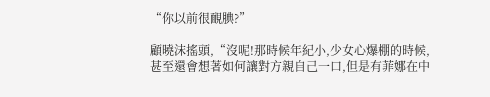“你以前很靦腆?”

顧曉沫搖頭,“沒呢!那時候年紀小,少女心爆棚的時候,甚至還會想著如何讓對方親自己一口,但是有菲娜在中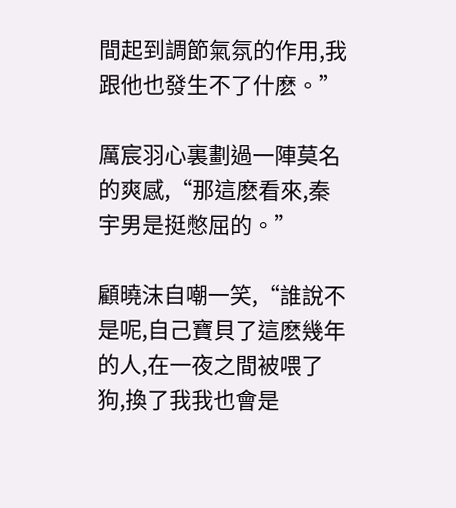間起到調節氣氛的作用,我跟他也發生不了什麽。”

厲宸羽心裏劃過一陣莫名的爽感,“那這麽看來,秦宇男是挺憋屈的。”

顧曉沫自嘲一笑,“誰說不是呢,自己寶貝了這麽幾年的人,在一夜之間被喂了狗,換了我我也會是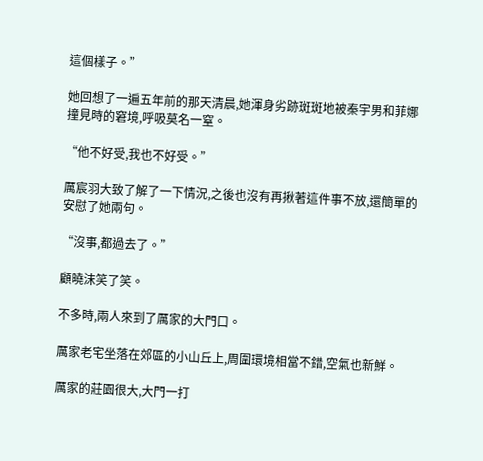這個樣子。”

她回想了一遍五年前的那天清晨,她渾身劣跡斑斑地被秦宇男和菲娜撞見時的窘境,呼吸莫名一窒。

“他不好受,我也不好受。”

厲宸羽大致了解了一下情況,之後也沒有再揪著這件事不放,還簡單的安慰了她兩句。

“沒事,都過去了。”

顧曉沫笑了笑。

不多時,兩人來到了厲家的大門口。

厲家老宅坐落在郊區的小山丘上,周圍環境相當不錯,空氣也新鮮。

厲家的莊園很大,大門一打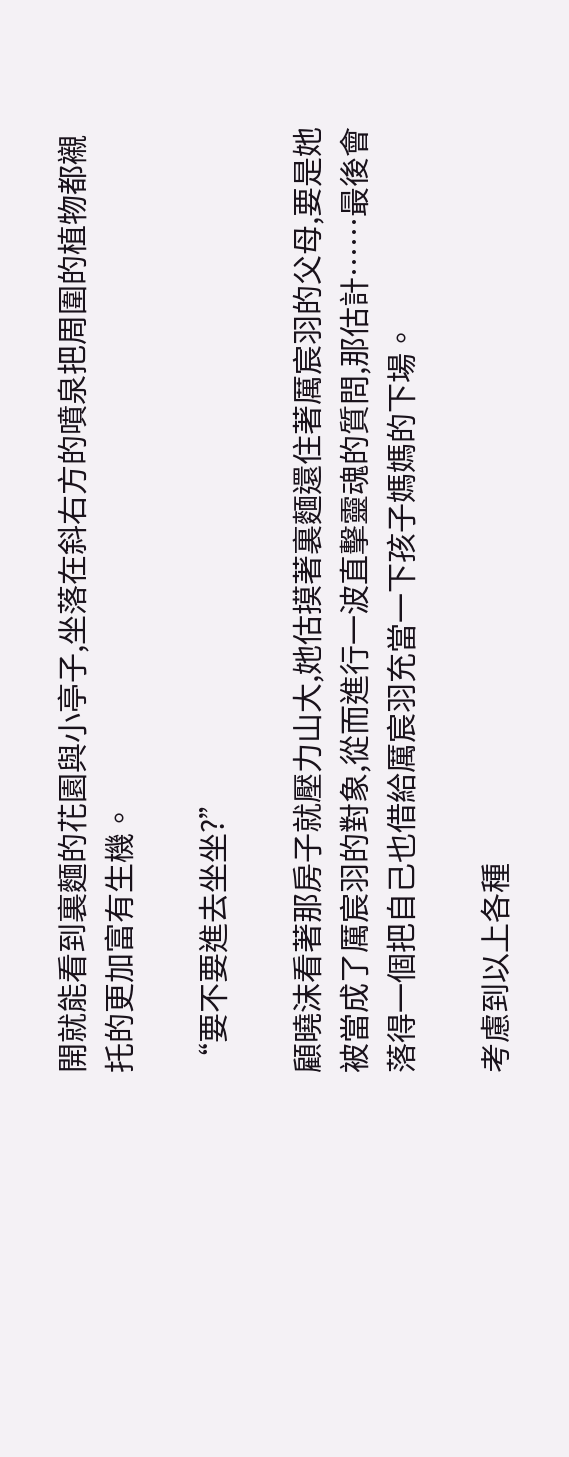開就能看到裏麵的花園與小亭子,坐落在斜右方的噴泉把周圍的植物都襯托的更加富有生機。

“要不要進去坐坐?”

顧曉沫看著那房子就壓力山大,她估摸著裏麵還住著厲宸羽的父母,要是她被當成了厲宸羽的對象,從而進行一波直擊靈魂的質問,那估計……最後會落得一個把自己也借給厲宸羽充當一下孩子媽媽的下場。

考慮到以上各種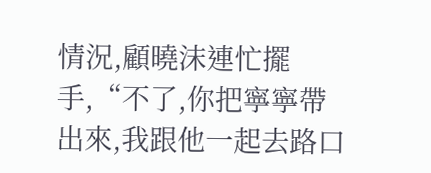情況,顧曉沫連忙擺手,“不了,你把寧寧帶出來,我跟他一起去路口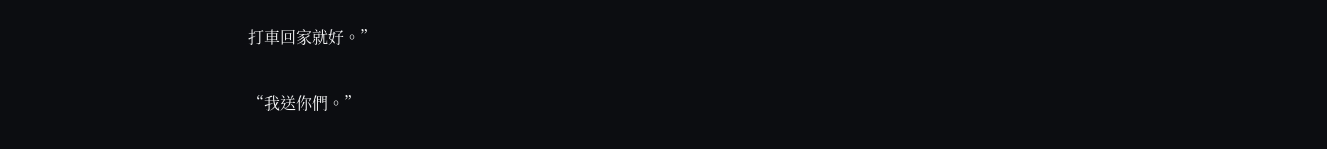打車回家就好。”

“我送你們。”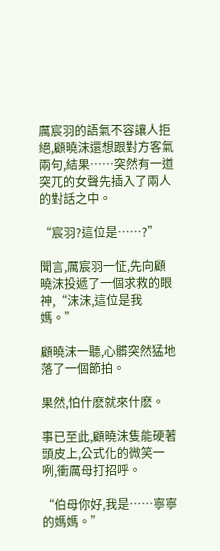厲宸羽的語氣不容讓人拒絕,顧曉沫還想跟對方客氣兩句,結果……突然有一道突兀的女聲先插入了兩人的對話之中。

“宸羽?這位是……?”

聞言,厲宸羽一怔,先向顧曉沫投遞了一個求救的眼神,“沫沫,這位是我媽。”

顧曉沫一聽,心髒突然猛地落了一個節拍。

果然,怕什麽就來什麽。

事已至此,顧曉沫隻能硬著頭皮上,公式化的微笑一咧,衝厲母打招呼。

“伯母你好,我是……寧寧的媽媽。”